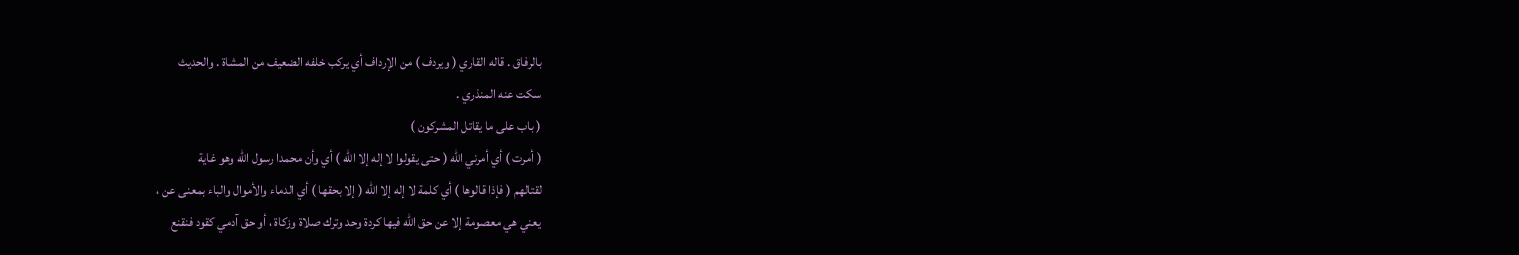بالرفاق . قاله القاري ( ويردف ) من الإرداف أي يركب خلفه الضعيف من المشاة . والحديث
سكت عنه المنذري .
( باب على ما يقاتل المشركون )
( أمرت ) أي أمرني الله ( حتى يقولوا لا إله إلا الله ) أي وأن محمدا رسول الله وهو غاية
لقتالهم ( فإذا قالوها ) أي كلمة لا إله إلا الله ( إلا بحقها ) أي الدماء والأموال والباء بمعنى عن ،
يعني هي معصومة إلا عن حق الله فيها كردة وحد وترك صلاة وزكاة ، أو حق آدمي كقود فنقنع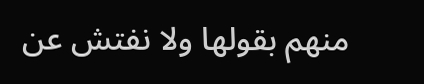منهم بقولها ولا نفتش عن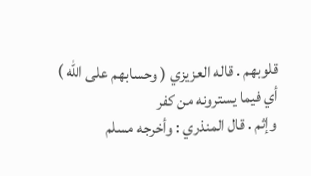قلوبهم . قاله العزيزي ( وحسابهم على الله ) أي فيما يسترونه من كفر
وإثم . قال المنذري : وأخرجه مسلم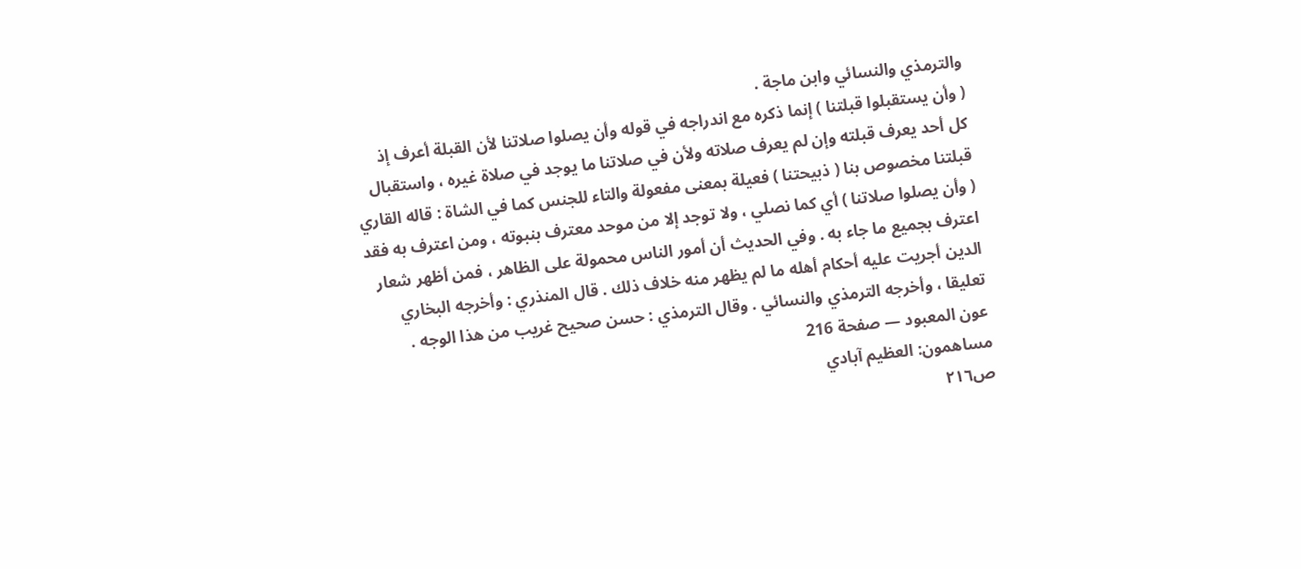والترمذي والنسائي وابن ماجة .
( وأن يستقبلوا قبلتنا ) إنما ذكره مع اندراجه في قوله وأن يصلوا صلاتنا لأن القبلة أعرف إذ
كل أحد يعرف قبلته وإن لم يعرف صلاته ولأن في صلاتنا ما يوجد في صلاة غيره ، واستقبال
قبلتنا مخصوص بنا ( ذبيحتنا ) فعيلة بمعنى مفعولة والتاء للجنس كما في الشاة : قاله القاري
( وأن يصلوا صلاتنا ) أي كما نصلي ، ولا توجد إلا من موحد معترف بنبوته ، ومن اعترف به فقد
اعترف بجميع ما جاء به . وفي الحديث أن أمور الناس محمولة على الظاهر ، فمن أظهر شعار
الدين أجريت عليه أحكام أهله ما لم يظهر منه خلاف ذلك . قال المنذري : وأخرجه البخاري
تعليقا ، وأخرجه الترمذي والنسائي . وقال الترمذي : حسن صحيح غريب من هذا الوجه .
عون المعبود — صفحة 216
مساهمون: العظيم آبادي
ص٢١٦